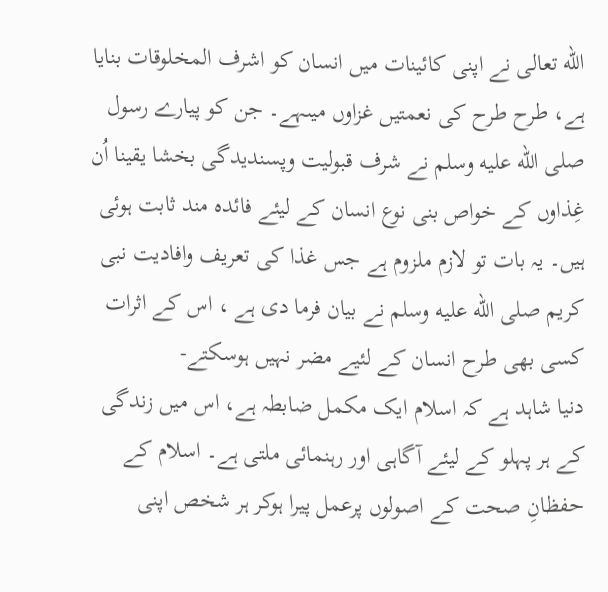الله تعالی نے اپنی کائینات میں انسان کو اشرف المخلوقات بنایا ہے، طرح طرح کی نعمتیں غزاوں میںہے۔ جن کو پیارے رسول صلى الله عليه وسلم نے شرف قبولیت وپسندیدگی بخشا یقینا اُن غِذاوں کے خواص بنی نوع انسان کے لیئے فائدہ مند ثابت ہوئی ہیں۔ یہ بات تو لازم ملزوم ہے جس غذا کی تعریف وافادیت نبی کریم صلى الله عليه وسلم نے بیان فرما دی ہے ، اس کے اثرات کسی بھی طرح انسان کے لئیے مضر نہیں ہوسکتے-
دنیا شاہد ہے کہ اسلام ایک مکمل ضابطہ ہے، اس میں زندگی کے ہر پہلو کے لیئے آگاہی اور رہنمائی ملتی ہے۔ اسلام کے حفظانِ صحت کے اصولوں پرعمل پیرا ہوکر ہر شخص اپنی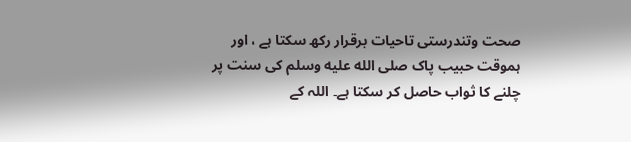صحت وتندرستی تاحیات برقرار رکھ سکتا ہے ، اور ہموقت حبیب پاک صلى الله عليه وسلم کی سنت پر چلنے کا ثواب حاصل کر سکتا ہے۔ اللہ کے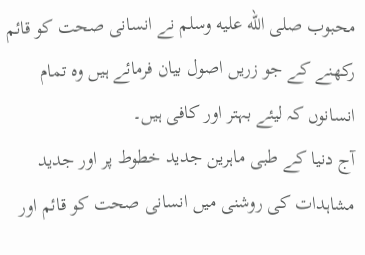محبوب صلى الله عليه وسلم نے انسانی صحت کو قائم رکھنے کے جو زریں اصول بیان فرمائے ہیں وہ تمام انسانوں کہ لیئے بہتر اور کافی ہیں۔
آج دنیا کے طبی ماہرین جدید خطوط پر اور جدید مشاہدات کی روشنی میں انسانی صحت کو قائم اور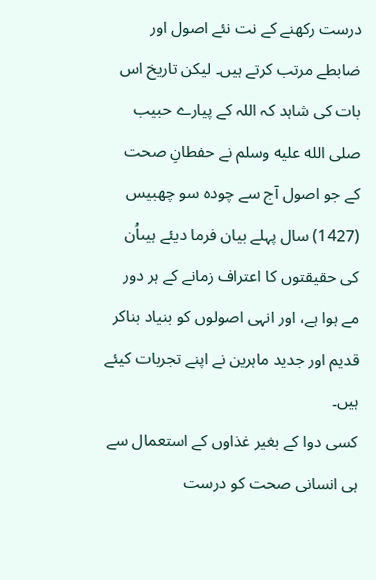درست رکھنے کے نت نئے اصول اور ضابطے مرتب کرتے ہیں۔ لیکن تاریخ اس بات کی شاہد کہ اللہ کے پیارے حبیب صلى الله عليه وسلم نے حفطانِ صحت کے جو اصول آج سے چودہ سو چھبیس (1427) سال پہلے بیان فرما دیئے ہیںاُن کی حقیقتوں کا اعتراف زمانے کے ہر دور مے ہوا ہے، اور انہی اصولوں کو بنیاد بناکر قدیم اور جدید ماہرین نے اپنے تجربات کیئے ہیں۔
کسی دوا کے بغیر غذاوں کے استعمال سے ہی انسانی صحت کو درست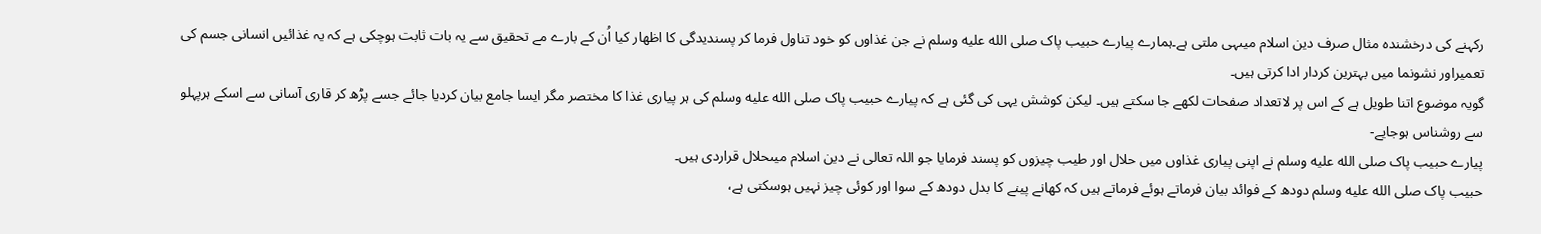رکہنے کی درخشندہ مثال صرف دین اسلام میںہی ملتی ہے۔ہمارے پیارے حبیب پاک صلى الله عليه وسلم نے جن غذاوں کو خود تناول فرما کر پسندیدگی کا اظھار کیا اُن کے بارے مے تحقیق سے یہ بات ثابت ہوچکی ہے کہ یہ غذائیں انسانی جسم کی تعمیراور نشونما میں بہترین کردار ادا کرتی ہیں۔
گویہ موضوع اتنا طویل ہے کے اس پر لاتعداد صفحات لکھے جا سکتے ہیں۔ لیکن کوشش یہی کی گئی ہے کہ پیارے حبیب پاک صلى الله عليه وسلم کی ہر پیاری غذا کا مختصر مگر ایسا جامع بیان کردیا جائے جسے پڑھ کر قاری آسانی سے اسکے ہرپہلو سے روشناس ہوجایے-
پیارے حبیب پاک صلى الله عليه وسلم نے اپنی پیاری غذاوں میں حلال اور طیب چیزوں کو پسند فرمایا جو اللہ تعالی نے دین اسلام میںحلال قراردی ہیں۔
حبیب پاک صلى الله عليه وسلم دودھ کے فوائد بیان فرماتے ہوئے فرماتے ہیں کہ کھانے پینے کا بدل دودھ کے سوا اور کوئی چیز نہیں ہوسکتی ہے،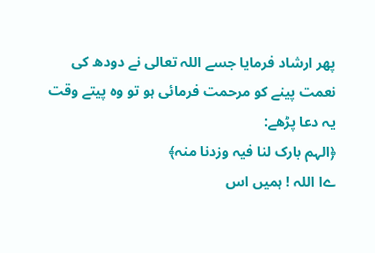پھر ارشاد فرمایا جسے اللہ تعالی نے دودھ کی نعمت پینے کو مرحمت فرمائی ہو تو وہ پیتے وقت یہ دعا پڑھے:
﴿الہم بارک لنا فیہ وزدنا منہ﴾
ےا اللہ ! ہمیں اس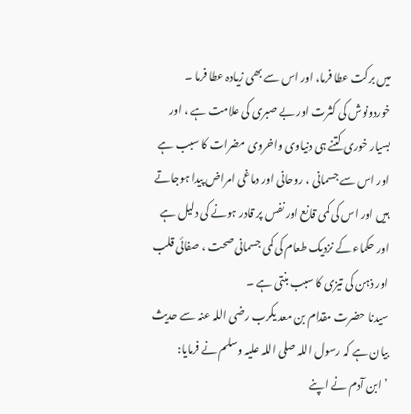میں برکت عطا فرما، اور اس سے بھی زیادہ عطا فرما ۔
خوردونوش کی کثرت اور بے صبری کی علامت ہے ، اور بسیار خوری کتنے ہی دنیاوی واخروی مضرات کا سبب ہے اور اس سے جسمانی ، روحانی اور دماغی امراض پیدا ہوجاتے ہیں اور اس کی کمی قانع اور نفس پر قادر ہونے کی دلیل ہے اور حکماء کے نزدیک طعام کی کمی جسمانی صحت ، صفائی قلب اور ذہن کی تیزی کا سبب بنتی ہے ۔
سیدنا حضرت مقدام بن معد یکرب رضی اللہ عنہ سے حدیث بیان ہے کہ رسول اللہ صلی اللہ علیہ وسلم نے فرمایا:
’ابن آدم نے اپنے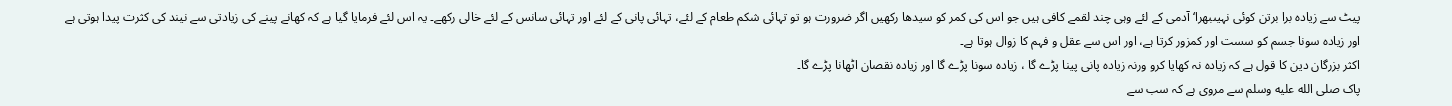پیٹ سے زیادہ برا برتن کوئی نہیںبھرا‘ آدمی کے لئے وہی چند لقمے کافی ہیں جو اس کی کمر کو سیدھا رکھیں اگر ضرورت ہو تو تہائی شکم طعام کے لئے، تہائی پانی کے لئے اور تہائی سانس کے لئے خالی رکھے۔ یہ اس لئے فرمایا گیا ہے کہ کھانے پینے کی زیادتی سے نیند کی کثرت پیدا ہوتی ہے اور زیادہ سونا جسم کو سست اور کمزور کرتا ہے، اور اس سے عقل و فہم کا زوال ہوتا ہے۔
اکثر بزرگان دین کا قول ہے کہ زیادہ نہ کھایا کرو ورنہ زیادہ پانی پینا پڑے گا ، زیادہ سونا پڑے گا اور زیادہ نقصان اٹھانا پڑے گا۔
پاک صلى الله عليه وسلم سے مروی ہے کہ سب سے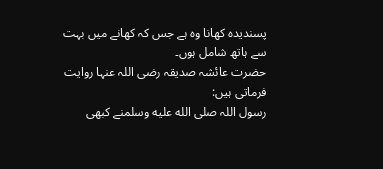پسندیدہ کھانا وہ ہے جس کہ کھانے میں بہت سے ہاتھ شامل ہوں۔
حضرت عائشہ صدیقہ رضی اللہ عنہا روایت فرماتی ہیں:
رسول اللہ صلى الله عليه وسلمنے کبھی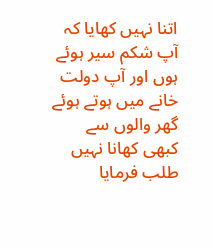اتنا نہیں کھایا کہ آپ شکم سیر ہوئے ہوں اور آپ دولت خانے میں ہوتے ہوئے گھر والوں سے کبھی کھانا نہیں طلب فرمایا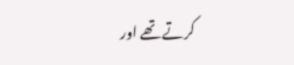کرتے تھے اور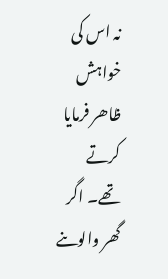نہ اس کی خواہش ظاھر فرمایا کرتے تھے۔ اگر گھر والوںنے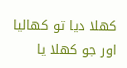کھلا ديا تو کھالیا اور جو کھلا یا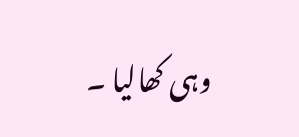وہی کھالیا ۔